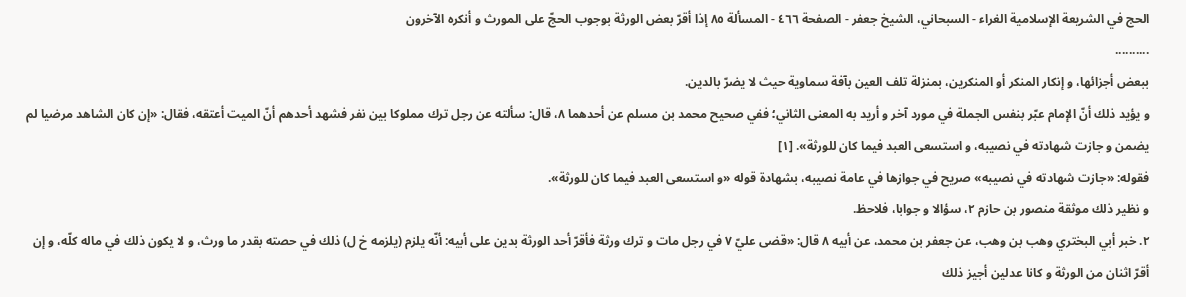الحج في الشريعة الإسلامية الغراء - السبحاني، الشيخ جعفر - الصفحة ٤٦٦ - المسألة ٨٥ إذا أقرّ بعض الورثة بوجوب الحجّ على المورث و أنكره الآخرون
..........
ببعض أجزائها، و إنكار المنكر أو المنكرين، بمنزلة تلف العين بآفة سماوية حيث لا يضرّ بالدين.
و يؤيد ذلك أنّ الإمام عبّر بنفس الجملة في مورد آخر و أريد به المعنى الثاني؛ ففي صحيح محمد بن مسلم عن أحدهما ٨، قال: سألته عن رجل ترك مملوكا بين نفر فشهد أحدهم أنّ الميت أعتقه، فقال: «إن كان الشاهد مرضيا لم يضمن و جازت شهادته في نصيبه، و استسعى العبد فيما كان للورثة». [١]
فقوله: «جازت شهادته في نصيبه» صريح في جوازها في عامة نصيبه، بشهادة قوله «و استسعى العبد فيما كان للورثة».
و نظير ذلك موثقة منصور بن حازم ٢، سؤالا و جوابا، فلاحظ.
٢. خبر أبي البختري وهب بن وهب، عن جعفر بن محمد، عن أبيه ٨ قال: «قضى عليّ ٧ في رجل مات و ترك ورثة فأقرّ أحد الورثة بدين على أبيه: أنّه يلزم (يلزمه خ ل) ذلك في حصته بقدر ما ورث، و لا يكون ذلك في ماله كلّه، و إن أقرّ اثنان من الورثة و كانا عدلين أجيز ذلك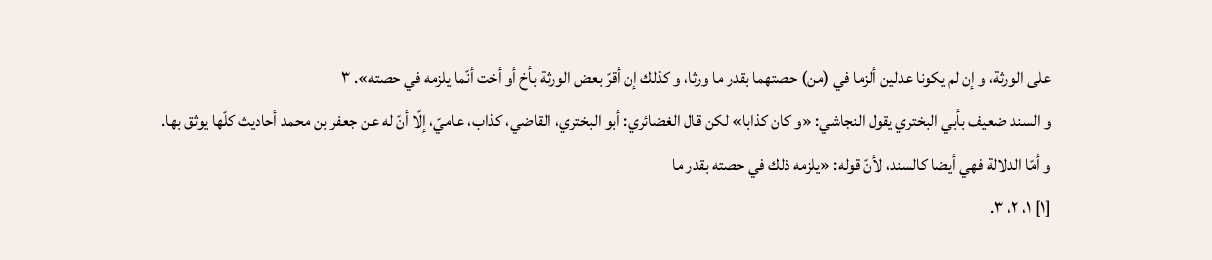على الورثة، و إن لم يكونا عدلين ألزما في (من) حصتهما بقدر ما ورثا، و كذلك إن أقرّ بعض الورثة بأخ أو أخت أنّما يلزمه في حصته». ٣
و السند ضعيف بأبي البختري يقول النجاشي: «و كان كذابا» لكن قال الغضائري: أبو البختري، القاضي، كذاب، عاميّ، إلّا أنّ له عن جعفر بن محمد أحاديث كلّها يوثق بها.
و أمّا الدلالة فهي أيضا كالسند، لأنّ قوله: «يلزمه ذلك في حصته بقدر ما
[١] ١، ٢، ٣.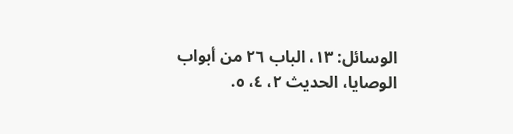الوسائل: ١٣، الباب ٢٦ من أبواب الوصايا، الحديث ٢، ٤، ٥.